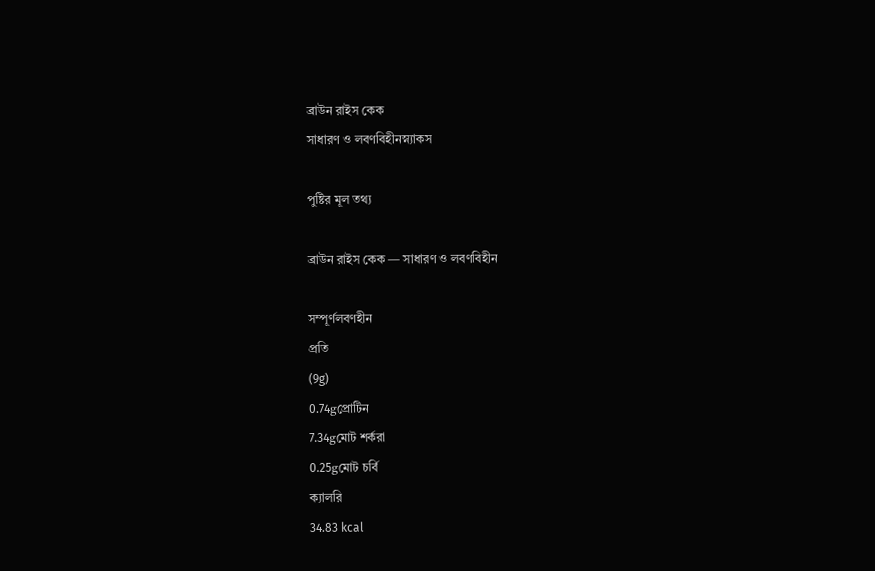ব্রাউন রাইস কেক
সাধারণ ও লবণবিহীনস্ন্যাকস

পুষ্টির মূল তথ্য

ব্রাউন রাইস কেক — সাধারণ ও লবণবিহীন

সম্পূর্ণলবণহীন
প্রতি
(9g)
0.74gপ্রোটিন
7.34gমোট শর্করা
0.25gমোট চর্বি
ক্যালরি
34.83 kcal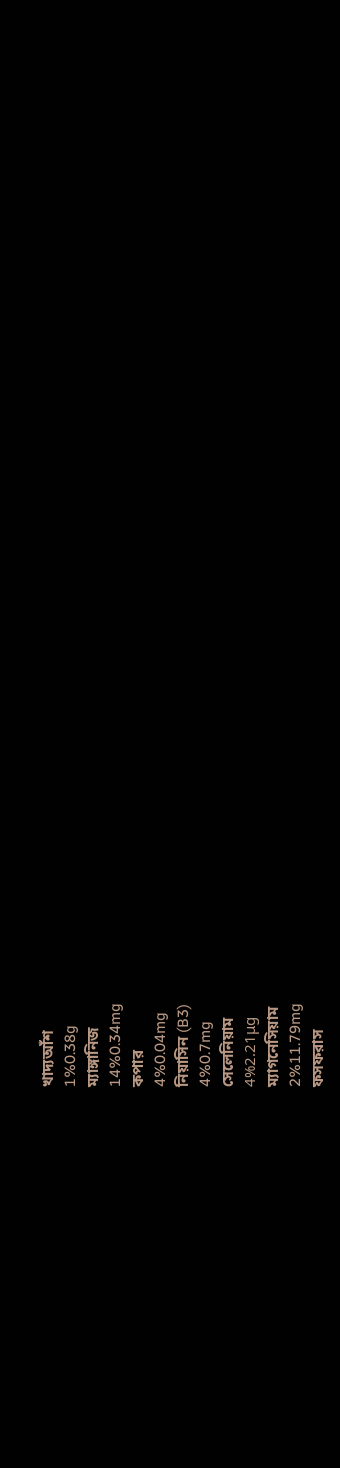খাদ্যআঁশ
1%0.38g
ম্যাঙ্গানিজ
14%0.34mg
কপার
4%0.04mg
নিয়াসিন (B3)
4%0.7mg
সেলেনিয়াম
4%2.21μg
ম্যাগনেসিয়াম
2%11.79mg
ফসফরাস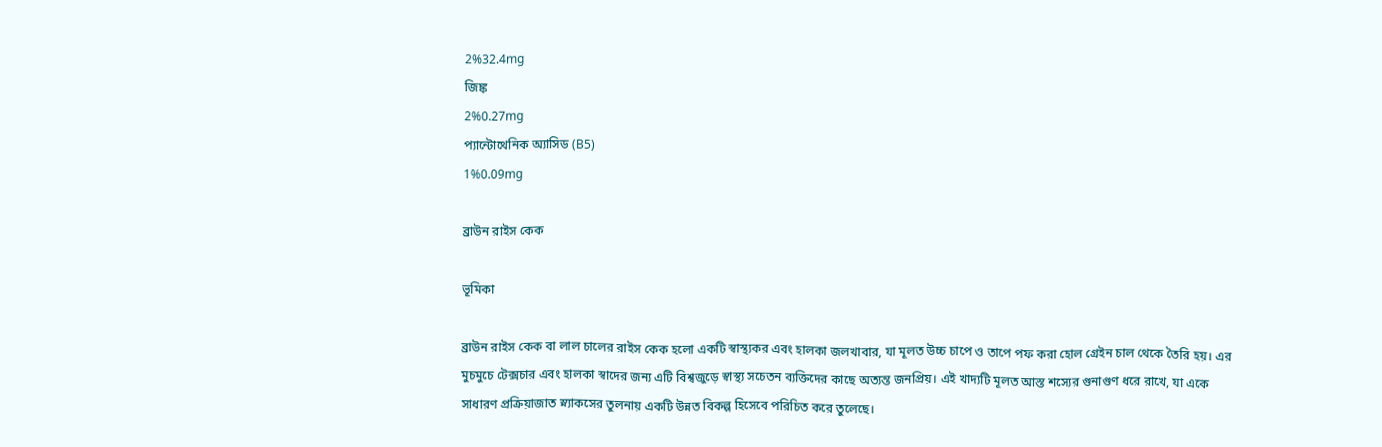2%32.4mg
জিঙ্ক
2%0.27mg
প্যান্টোথেনিক অ্যাসিড (B5)
1%0.09mg

ব্রাউন রাইস কেক

ভূমিকা

ব্রাউন রাইস কেক বা লাল চালের রাইস কেক হলো একটি স্বাস্থ্যকর এবং হালকা জলখাবার, যা মূলত উচ্চ চাপে ও তাপে পফ করা হোল গ্রেইন চাল থেকে তৈরি হয়। এর মুচমুচে টেক্সচার এবং হালকা স্বাদের জন্য এটি বিশ্বজুড়ে স্বাস্থ্য সচেতন ব্যক্তিদের কাছে অত্যন্ত জনপ্রিয়। এই খাদ্যটি মূলত আস্ত শস্যের গুনাগুণ ধরে রাখে, যা একে সাধারণ প্রক্রিয়াজাত স্ন্যাকসের তুলনায় একটি উন্নত বিকল্প হিসেবে পরিচিত করে তুলেছে।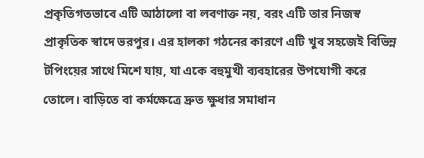প্রকৃতিগতভাবে এটি আঠালো বা লবণাক্ত নয়, বরং এটি তার নিজস্ব প্রাকৃতিক স্বাদে ভরপুর। এর হালকা গঠনের কারণে এটি খুব সহজেই বিভিন্ন টপিংয়ের সাথে মিশে যায়, যা একে বহুমুখী ব্যবহারের উপযোগী করে তোলে। বাড়িতে বা কর্মক্ষেত্রে দ্রুত ক্ষুধার সমাধান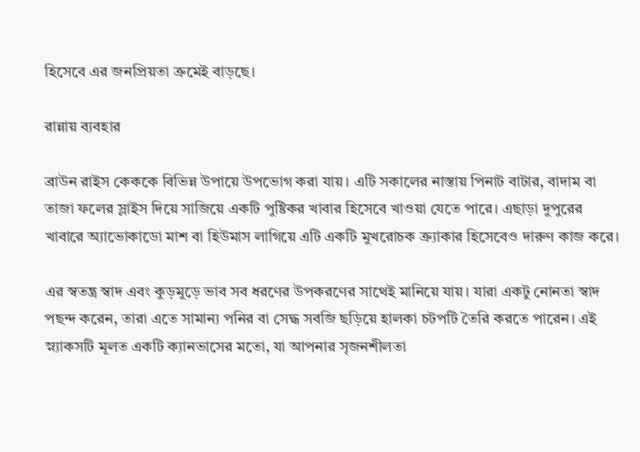হিসেবে এর জনপ্রিয়তা ক্রমেই বাড়ছে।

রান্নায় ব্যবহার

ব্রাউন রাইস কেককে বিভিন্ন উপায়ে উপভোগ করা যায়। এটি সকালের নাস্তায় পিনাট বাটার, বাদাম বা তাজা ফলের স্লাইস দিয়ে সাজিয়ে একটি পুষ্টিকর খাবার হিসেবে খাওয়া যেতে পারে। এছাড়া দুপুরের খাবারে অ্যাভোকাডো মাশ বা হিউমাস লাগিয়ে এটি একটি মুখরোচক ক্র্যাকার হিসেবেও দারুণ কাজ করে।

এর স্বতন্ত্র স্বাদ এবং কুড়মুড়ে ভাব সব ধরণের উপকরণের সাথেই মানিয়ে যায়। যারা একটু নোনতা স্বাদ পছন্দ করেন, তারা এতে সামান্য পনির বা সেদ্ধ সবজি ছড়িয়ে হালকা চটপটি তৈরি করতে পারেন। এই স্ন্যাকসটি মূলত একটি ক্যানভাসের মতো, যা আপনার সৃজনশীলতা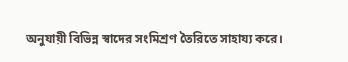অনুযায়ী বিভিন্ন স্বাদের সংমিশ্রণ তৈরিতে সাহায্য করে।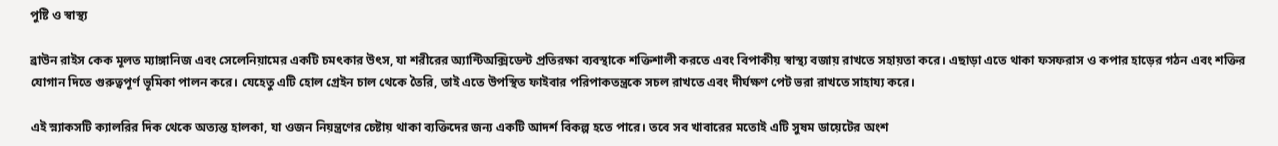পুষ্টি ও স্বাস্থ্য

ব্রাউন রাইস কেক মূলত ম্যাঙ্গানিজ এবং সেলেনিয়ামের একটি চমৎকার উৎস, যা শরীরের অ্যান্টিঅক্সিডেন্ট প্রতিরক্ষা ব্যবস্থাকে শক্তিশালী করতে এবং বিপাকীয় স্বাস্থ্য বজায় রাখতে সহায়তা করে। এছাড়া এতে থাকা ফসফরাস ও কপার হাড়ের গঠন এবং শক্তির যোগান দিতে গুরুত্বপূর্ণ ভূমিকা পালন করে। যেহেতু এটি হোল গ্রেইন চাল থেকে তৈরি, তাই এতে উপস্থিত ফাইবার পরিপাকতন্ত্রকে সচল রাখতে এবং দীর্ঘক্ষণ পেট ভরা রাখতে সাহায্য করে।

এই স্ন্যাকসটি ক্যালরির দিক থেকে অত্যন্ত হালকা, যা ওজন নিয়ন্ত্রণের চেষ্টায় থাকা ব্যক্তিদের জন্য একটি আদর্শ বিকল্প হতে পারে। তবে সব খাবারের মতোই এটি সুষম ডায়েটের অংশ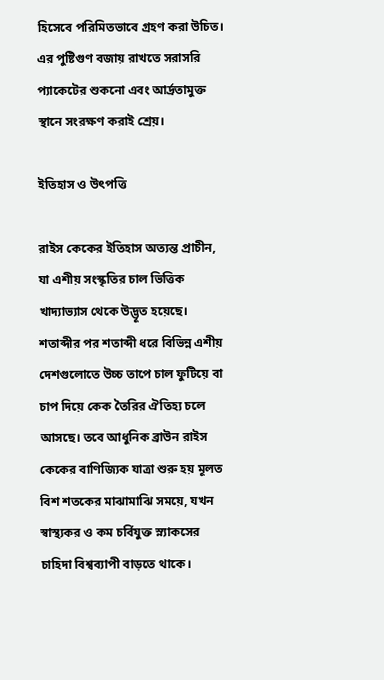হিসেবে পরিমিতভাবে গ্রহণ করা উচিত। এর পুষ্টিগুণ বজায় রাখতে সরাসরি প্যাকেটের শুকনো এবং আর্দ্রতামুক্ত স্থানে সংরক্ষণ করাই শ্রেয়।

ইতিহাস ও উৎপত্তি

রাইস কেকের ইতিহাস অত্যন্ত প্রাচীন, যা এশীয় সংস্কৃতির চাল ভিত্তিক খাদ্যাভ্যাস থেকে উদ্ভূত হয়েছে। শতাব্দীর পর শতাব্দী ধরে বিভিন্ন এশীয় দেশগুলোতে উচ্চ তাপে চাল ফুটিয়ে বা চাপ দিয়ে কেক তৈরির ঐতিহ্য চলে আসছে। তবে আধুনিক ব্রাউন রাইস কেকের বাণিজ্যিক যাত্রা শুরু হয় মূলত বিশ শতকের মাঝামাঝি সময়ে, যখন স্বাস্থ্যকর ও কম চর্বিযুক্ত স্ন্যাকসের চাহিদা বিশ্বব্যাপী বাড়তে থাকে।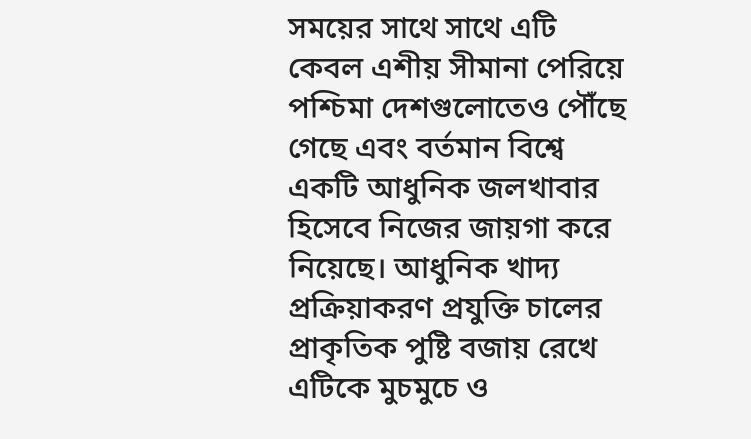সময়ের সাথে সাথে এটি কেবল এশীয় সীমানা পেরিয়ে পশ্চিমা দেশগুলোতেও পৌঁছে গেছে এবং বর্তমান বিশ্বে একটি আধুনিক জলখাবার হিসেবে নিজের জায়গা করে নিয়েছে। আধুনিক খাদ্য প্রক্রিয়াকরণ প্রযুক্তি চালের প্রাকৃতিক পুষ্টি বজায় রেখে এটিকে মুচমুচে ও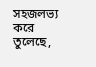সহজলভ্য করে তুলেছে,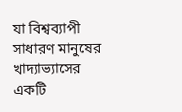যা বিশ্বব্যাপী সাধারণ মানুষের খাদ্যাভ্যাসের একটি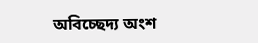অবিচ্ছেদ্য অংশ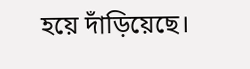হয়ে দাঁড়িয়েছে।